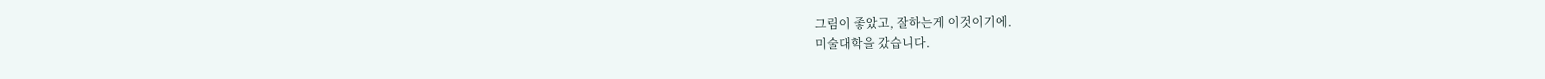그림이 좋았고, 잘하는게 이것이기에.
미술대학을 갔습니다.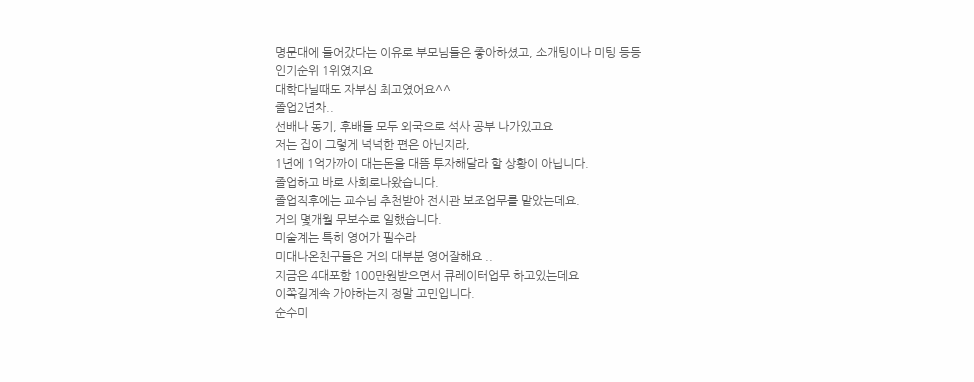명문대에 들어갔다는 이유로 부모님들은 좋아하셨고, 소개팅이나 미팅 등등
인기순위 1위였지요
대학다닐때도 자부심 최고였어요^^
졸업2년차..
선배나 동기, 후배들 모두 외국으로 석사 공부 나가있고요
저는 집이 그렇게 넉넉한 편은 아닌지라,
1년에 1억가까이 대는돈을 대뜸 투자해달라 할 상황이 아닙니다.
졸업하고 바로 사회로나왔습니다.
졸업직후에는 교수님 추천받아 전시관 보조업무를 맡았는데요.
거의 몇개월 무보수로 일했습니다.
미술계는 특히 영어가 필수라
미대나온친구들은 거의 대부분 영어잘해요 ..
지금은 4대포함 100만원받으면서 큐레이터업무 하고있는데요
이쪽길계속 가야하는지 정말 고민입니다.
순수미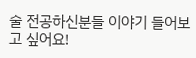술 전공하신분들 이야기 들어보고 싶어요!